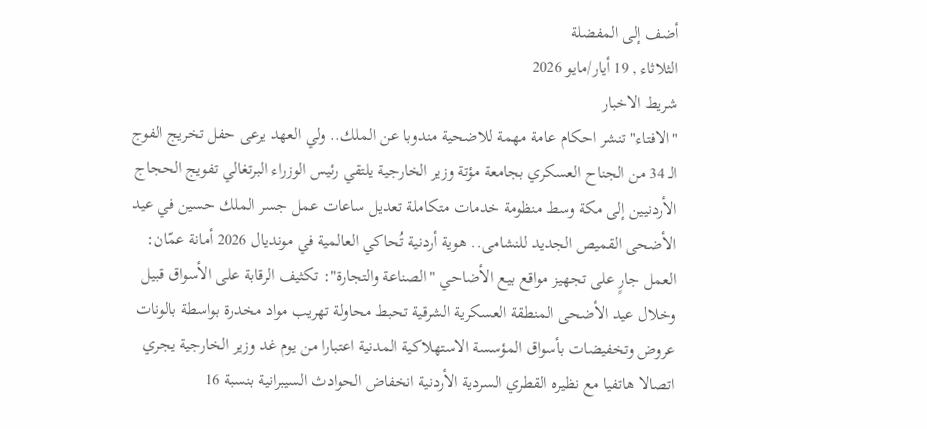أضف إلى المفضلة
الثلاثاء , 19 أيار/مايو 2026
شريط الاخبار
"الافتاء" تنشر احكام عامة مهمة للاضحية مندوبا عن الملك.. ولي العهد يرعى حفل تخريج الفوج الـ 34 من الجناح العسكري بجامعة مؤتة وزير الخارجية يلتقي رئيس الوزراء البرتغالي تفويج الحجاج الأردنيين إلى مكة وسط منظومة خدمات متكاملة تعديل ساعات عمل جسر الملك حسين في عيد الأضحى القميص الجديد للنشامى.. هوية أردنية تُحاكي العالمية في مونديال 2026 أمانة عمّان: العمل جارٍ على تجهيز مواقع بيع الأضاحي "الصناعة والتجارة": تكثيف الرقابة على الأسواق قبيل وخلال عيد الأضحى المنطقة العسكرية الشرقية تحبط محاولة تهريب مواد مخدرة بواسطة بالونات عروض وتخفيضات بأسواق المؤسسة الاستهلاكية المدنية اعتبارا من يوم غد وزير الخارجية يجري اتصالا هاتفيا مع نظيره القطري السردية الأردنية انخفاض الحوادث السيبرانية بنسبة 16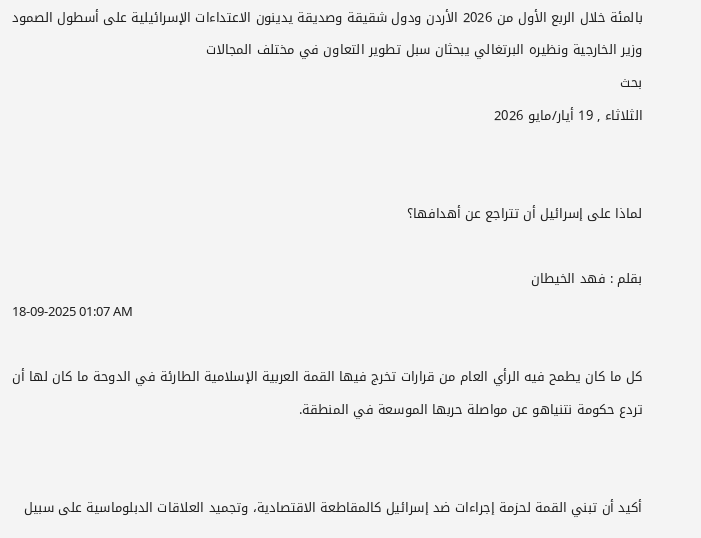بالمئة خلال الربع الأول من 2026 الأردن ودول شقيقة وصديقة يدينون الاعتداءات الإسرائيلية على أسطول الصمود وزير الخارجية ونظيره البرتغالي يبحثان سبل تطوير التعاون في مختلف المجالات
بحث
الثلاثاء , 19 أيار/مايو 2026


لماذا على إسرائيل أن تتراجع عن أهدافها؟

بقلم : فهد الخيطان
18-09-2025 01:07 AM

كل ما كان يطمح فيه الرأي العام من قرارات تخرج فيها القمة العربية الإسلامية الطارئة في الدوحة ما كان لها أن تردع حكومة نتنياهو عن مواصلة حربها الموسعة في المنطقة.


أكيد أن تبني القمة لحزمة إجراءات ضد إسرائيل كالمقاطعة الاقتصادية، وتجميد العلاقات الدبلوماسية على سبيل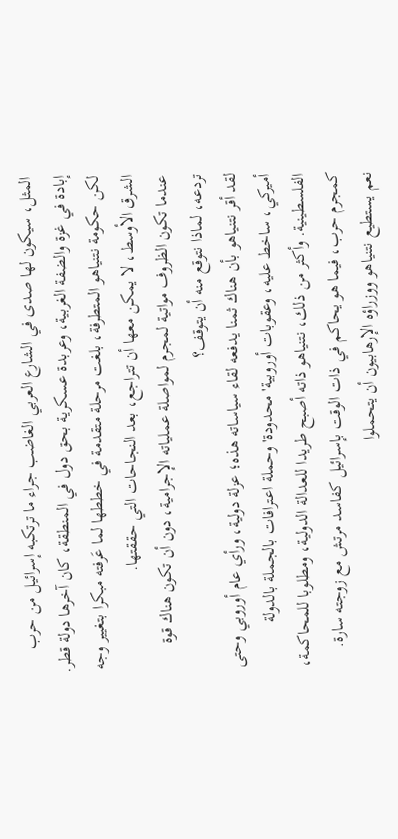المثل، سيكون لها صدى في الشارع العربي الغاضب جراء ما ترتكبه إسرائيل من حرب إبادة في غزة والضفة الغربية، وعربدة عسكرية بحق دول في المنطقة، كان آخرها دولة قطر.
لكن حكومة نتنياهو المتطرفة، بلغت مرحلة متقدمة في خططها لما عَرفته مبكرا بتغيير وجه الشرق الأوسط، لا يمكن معها أن تتراجع، بعد النجاحات التي حققتها.
عندما تكون الظروف مواتية لمجرم لمواصلة عملياته الإجرامية، دون أن تكون هناك قوة تردعه، لماذا نتوقع منه أن يتوقف؟
لقد أقر نتنياهو بأن هناك ثمنا يدفعه لقاء سياساته هذه؛ عزلة دولية، ورأي عام أوروبي وحتى أميركي، ساخط عليه، وعقوبات أوروبية'محدودة' وحملة اعترافات بالجملة بالدولة الفلسطينية. وأكثر من ذلك، نتنياهو ذاته أصبح طريدا للعدالة الدولية، ومطلوبا للمحاكمة، كمجرم حرب، فيما هو يحاكم في ذات الوقت بإسرائيل كفاسد مرتش مع زوجته سارة.
نعم يستطيع نتنياهو ووزراؤه الإرهابيون أن يتحملوا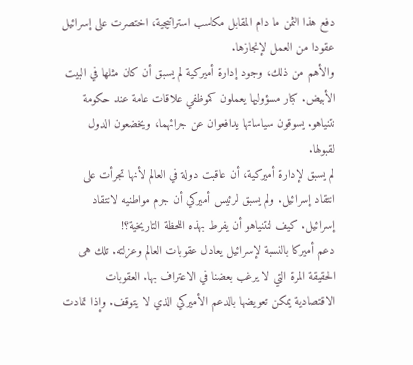دفع هذا الثمن ما دام المقابل مكاسب استراتيجية، اختصرت على إسرائيل عقودا من العمل لإنجازها.
والأهم من ذلك، وجود إدارة أميركية لم يسبق أن كان مثلها في البيت الأبيض. كبار مسؤوليها يعملون كموظفي علاقات عامة عند حكومة نتنياهو. يسوقون سياساتها يدافعوان عن جرائهما، ويخضعون الدول لقبولها.
لم يسبق لإدارة أميركية، أن عاقبت دولة في العالم لأنها تجرأت على انتقاد إسرائيل. ولم يسبق لرئيس أميركي أن جرم مواطنيه لانتقاد إسرائيل. كيف لنتنياهو أن يفرط بهذه اللحظة التاريخية؟!
دعم أميركا بالنسبة لإسرائيل يعادل عقوبات العالم وعزلته. تلك هى الحقيقة المرة التي لا يرغب بعضنا في الاعتراف بها. العقوبات الاقتصادية يمكن تعويضها بالدعم الأميركي الذي لا يتوقف. وإذا تمادت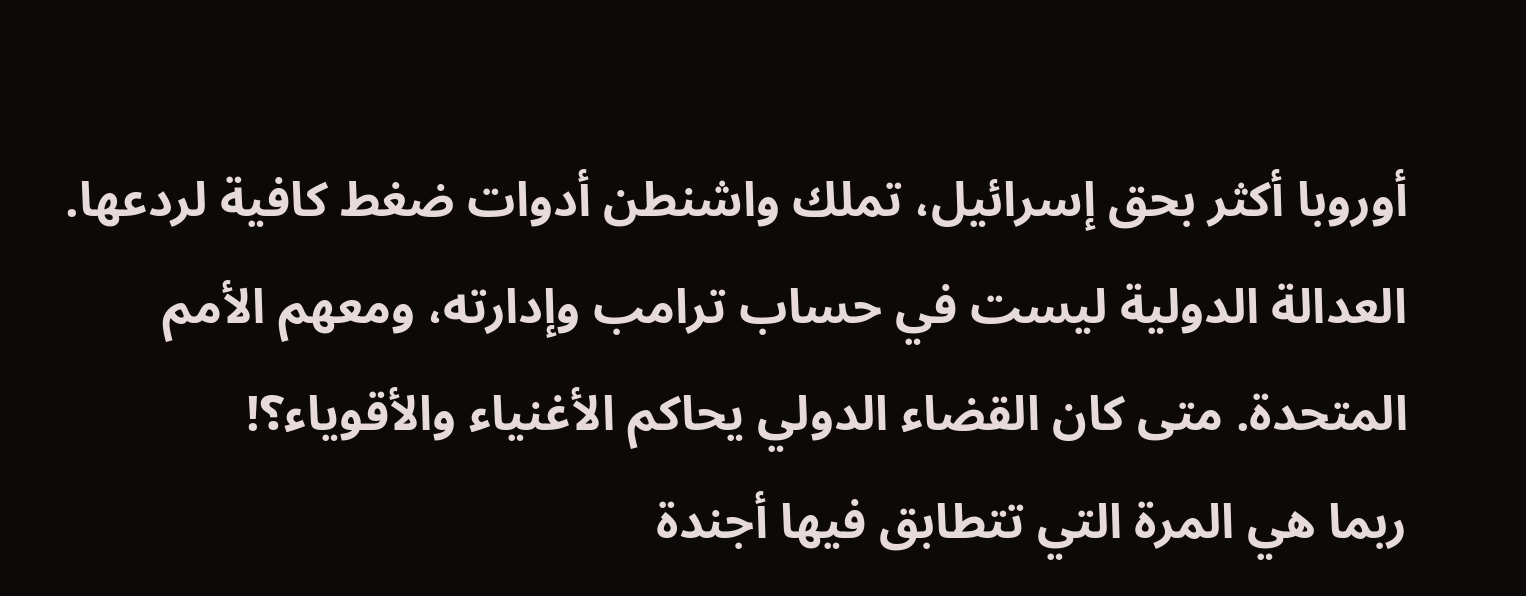أوروبا أكثر بحق إسرائيل، تملك واشنطن أدوات ضغط كافية لردعها. العدالة الدولية ليست في حساب ترامب وإدارته، ومعهم الأمم المتحدة. متى كان القضاء الدولي يحاكم الأغنياء والأقوياء؟!
ربما هي المرة التي تتطابق فيها أجندة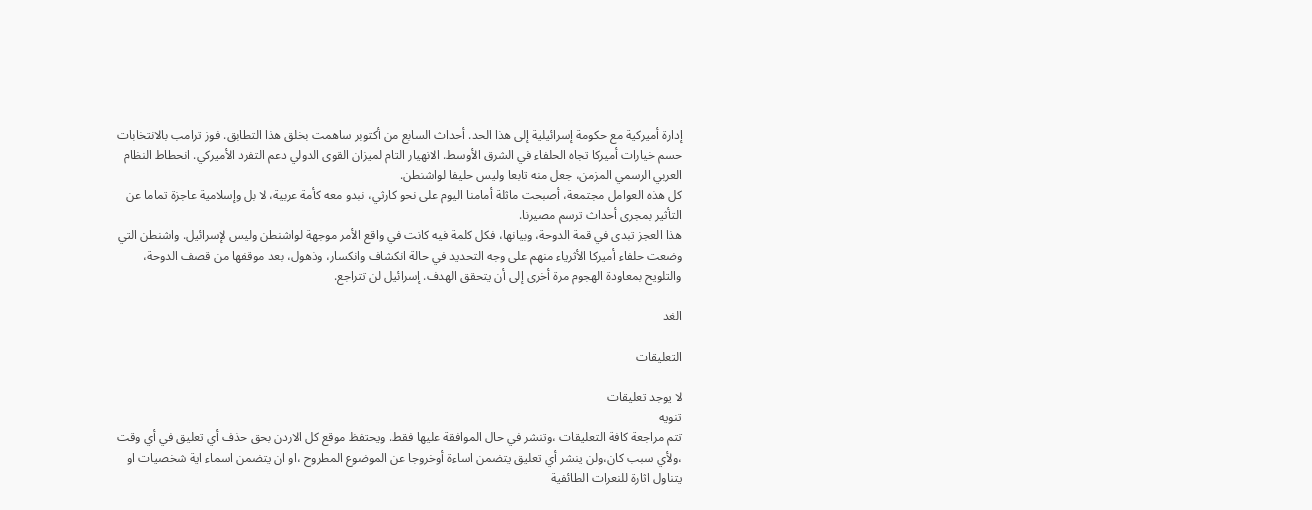إدارة أميركية مع حكومة إسرائيلية إلى هذا الحد. أحداث السابع من أكتوبر ساهمت بخلق هذا التطابق. فوز ترامب بالانتخابات حسم خيارات أميركا تجاه الحلفاء في الشرق الأوسط. الانهيار التام لميزان القوى الدولي دعم التفرد الأميركي. انحطاط النظام العربي الرسمي المزمن، جعل منه تابعا وليس حليفا لواشنطن.
كل هذه العوامل مجتمعة، أصبحت ماثلة أمامنا اليوم على نحو كارثي، نبدو معه كأمة عربية، لا بل وإسلامية عاجزة تماما عن التأثير بمجرى أحداث ترسم مصيرنا.
هذا العجز تبدى في قمة الدوحة، وبيانها، فكل كلمة فيه كانت في واقع الأمر موجهة لواشنطن وليس لإسرائيل. واشنطن التي وضعت حلفاء أميركا الأثرياء منهم على وجه التحديد في حالة انكشاف وانكسار، وذهول، بعد موقفها من قصف الدوحة، والتلويح بمعاودة الهجوم مرة أخرى إلى أن يتحقق الهدف. إسرائيل لن تتراجع.

الغد

التعليقات

لا يوجد تعليقات
تنويه
تتم مراجعة كافة التعليقات ،وتنشر في حال الموافقة عليها فقط. ويحتفظ موقع كل الاردن بحق حذف أي تعليق في أي وقت ،ولأي سبب كان،ولن ينشر أي تعليق يتضمن اساءة أوخروجا عن الموضوع المطروح ،او ان يتضمن اسماء اية شخصيات او يتناول اثارة للنعرات الطائفية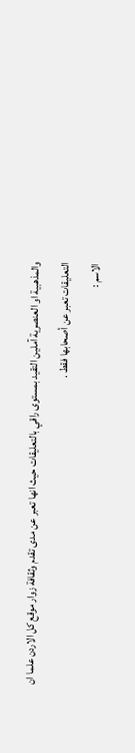والمذهبية او العنصرية آملين التقيد بمستوى راقي بالتعليقات حيث انها تعبر عن مدى تقدم وثقافة زوار موقع كل الاردن علما ان التعليقات تعبر عن أصحابها فقط .
الاسم :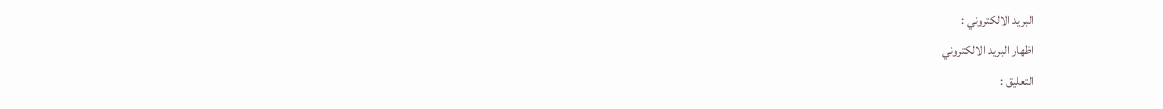البريد الالكتروني :
اظهار البريد الالكتروني
التعليق :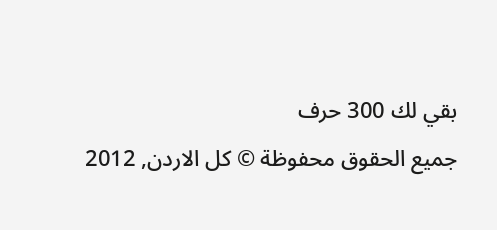بقي لك 300 حرف
جميع الحقوق محفوظة © كل الاردن, 2012